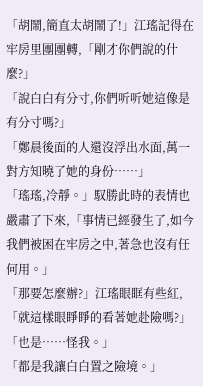「胡鬧,簡直太胡鬧了!」江瑤記得在牢房里團團轉,「剛才你們說的什麼?」
「說白白有分寸,你們听听她這像是有分寸嗎?」
「鄭晨後面的人還沒浮出水面,萬一對方知曉了她的身份……」
「瑤瑤,冷靜。」馭勝此時的表情也嚴肅了下來,「事情已經發生了,如今我們被困在牢房之中,著急也沒有任何用。」
「那要怎麼辦?」江瑤眼眶有些紅,「就這樣眼睜睜的看著她赴險嗎?」
「也是……怪我。」
「都是我讓白白置之險境。」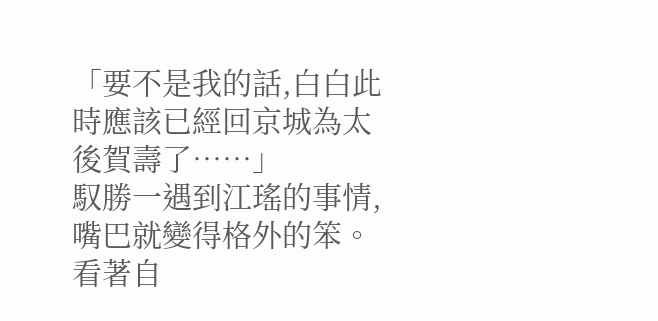「要不是我的話,白白此時應該已經回京城為太後賀壽了……」
馭勝一遇到江瑤的事情,嘴巴就變得格外的笨。
看著自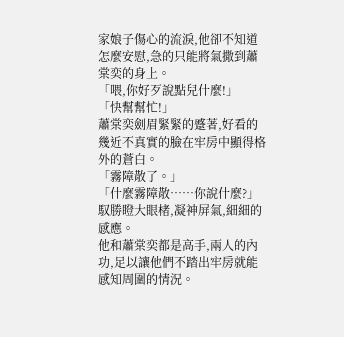家娘子傷心的流淚,他卻不知道怎麼安慰,急的只能將氣撒到蕭棠奕的身上。
「喂,你好歹說點兒什麼!」
「快幫幫忙!」
蕭棠奕劍眉緊緊的蹙著,好看的幾近不真實的臉在牢房中顯得格外的蒼白。
「霧障散了。」
「什麼霧障散……你說什麼?」馭勝瞪大眼楮,凝神屏氣,細細的感應。
他和蕭棠奕都是高手,兩人的內功,足以讓他們不踏出牢房就能感知周圍的情況。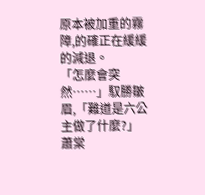原本被加重的霧障,的確正在緩緩的減退。
「怎麼會突然……」馭勝皺眉,「難道是六公主做了什麼?」
蕭棠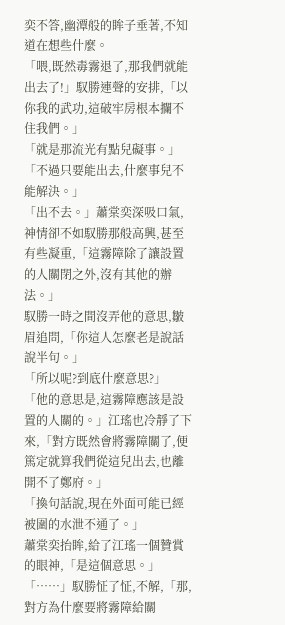奕不答,幽潭般的眸子垂著,不知道在想些什麼。
「喂,既然毒霧退了,那我們就能出去了!」馭勝連聲的安排,「以你我的武功,這破牢房根本攔不住我們。」
「就是那流光有點兒礙事。」
「不過只要能出去,什麼事兒不能解決。」
「出不去。」蕭棠奕深吸口氣,神情卻不如馭勝那般高興,甚至有些凝重,「這霧障除了讓設置的人關閉之外,沒有其他的辦法。」
馭勝一時之間沒弄他的意思,皺眉追問,「你這人怎麼老是說話說半句。」
「所以呢?到底什麼意思?」
「他的意思是,這霧障應該是設置的人關的。」江瑤也冷靜了下來,「對方既然會將霧障關了,便篤定就算我們從這兒出去,也離開不了鄭府。」
「換句話說,現在外面可能已經被圍的水泄不通了。」
蕭棠奕抬眸,給了江瑤一個贊賞的眼神,「是這個意思。」
「……」馭勝怔了怔,不解,「那,對方為什麼要將霧障給關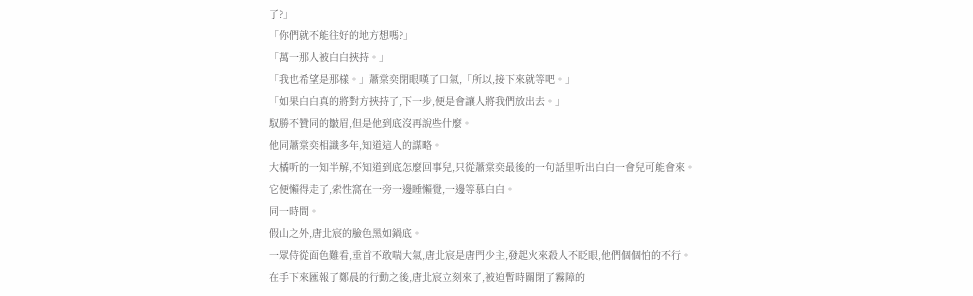了?」
「你們就不能往好的地方想嗎?」
「萬一那人被白白挾持。」
「我也希望是那樣。」蕭棠奕閉眼嘆了口氣,「所以,接下來就等吧。」
「如果白白真的將對方挾持了,下一步,便是會讓人將我們放出去。」
馭勝不贊同的皺眉,但是他到底沒再說些什麼。
他同蕭棠奕相識多年,知道這人的謀略。
大橘听的一知半解,不知道到底怎麼回事兒,只從蕭棠奕最後的一句話里听出白白一會兒可能會來。
它便懶得走了,索性窩在一旁一邊睡懶覺,一邊等慕白白。
同一時間。
假山之外,唐北宸的臉色黑如鍋底。
一眾侍從面色難看,垂首不敢喘大氣,唐北宸是唐門少主,發起火來殺人不眨眼,他們個個怕的不行。
在手下來匯報了鄭晨的行動之後,唐北宸立刻來了,被迫暫時關閉了霧障的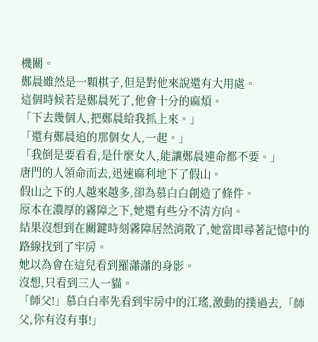機關。
鄭晨雖然是一顆棋子,但是對他來說還有大用處。
這個時候若是鄭晨死了,他會十分的麻煩。
「下去幾個人,把鄭晨給我抓上來。」
「還有鄭晨追的那個女人,一起。」
「我倒是要看看,是什麼女人,能讓鄭晨連命都不要。」
唐門的人領命而去,迅速麻利地下了假山。
假山之下的人越來越多,卻為慕白白創造了條件。
原本在濃厚的霧障之下,她還有些分不清方向。
結果沒想到在關鍵時刻霧障居然消散了,她當即尋著記憶中的路線找到了牢房。
她以為會在這兒看到羅瀟瀟的身影。
沒想,只看到三人一貓。
「師父!」慕白白率先看到牢房中的江瑤,激動的撲過去,「師父,你有沒有事!」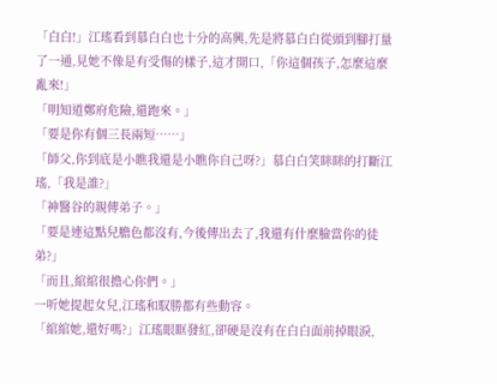「白白!」江瑤看到慕白白也十分的高興,先是將慕白白從頭到腳打量了一通,見她不像是有受傷的樣子,這才開口,「你這個孩子,怎麼這麼亂來!」
「明知道鄭府危險,還跑來。」
「要是你有個三長兩短……」
「師父,你到底是小瞧我還是小瞧你自己呀?」慕白白笑眯眯的打斷江瑤,「我是誰?」
「神醫谷的親傳弟子。」
「要是連這點兒膽色都沒有,今後傳出去了,我還有什麼臉當你的徒弟?」
「而且,綰綰很擔心你們。」
一听她提起女兒,江瑤和馭勝都有些動容。
「綰綰她,還好嗎?」江瑤眼眶發紅,卻硬是沒有在白白面前掉眼淚,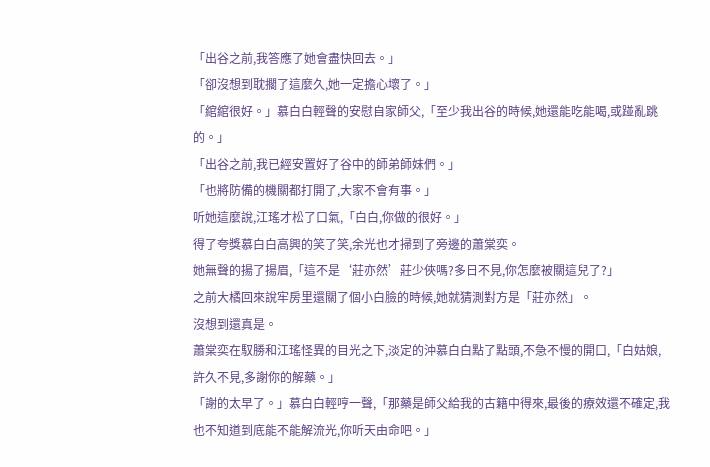「出谷之前,我答應了她會盡快回去。」
「卻沒想到耽擱了這麼久,她一定擔心壞了。」
「綰綰很好。」慕白白輕聲的安慰自家師父,「至少我出谷的時候,她還能吃能喝,或踫亂跳的。」
「出谷之前,我已經安置好了谷中的師弟師妹們。」
「也將防備的機關都打開了,大家不會有事。」
听她這麼說,江瑤才松了口氣,「白白,你做的很好。」
得了夸獎慕白白高興的笑了笑,余光也才掃到了旁邊的蕭棠奕。
她無聲的揚了揚眉,「這不是‘莊亦然’莊少俠嗎?多日不見,你怎麼被關這兒了?」
之前大橘回來說牢房里還關了個小白臉的時候,她就猜測對方是「莊亦然」。
沒想到還真是。
蕭棠奕在馭勝和江瑤怪異的目光之下,淡定的沖慕白白點了點頭,不急不慢的開口,「白姑娘,許久不見,多謝你的解藥。」
「謝的太早了。」慕白白輕哼一聲,「那藥是師父給我的古籍中得來,最後的療效還不確定,我也不知道到底能不能解流光,你听天由命吧。」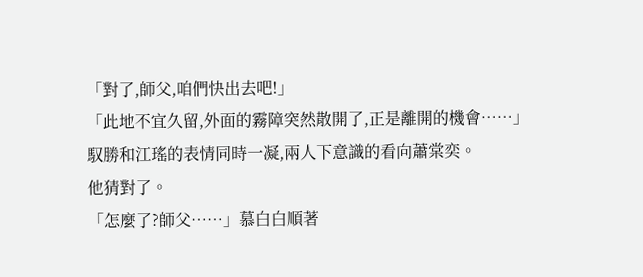「對了,師父,咱們快出去吧!」
「此地不宜久留,外面的霧障突然散開了,正是離開的機會……」
馭勝和江瑤的表情同時一凝,兩人下意識的看向蕭棠奕。
他猜對了。
「怎麼了?師父……」慕白白順著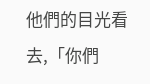他們的目光看去,「你們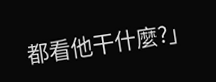都看他干什麼?」